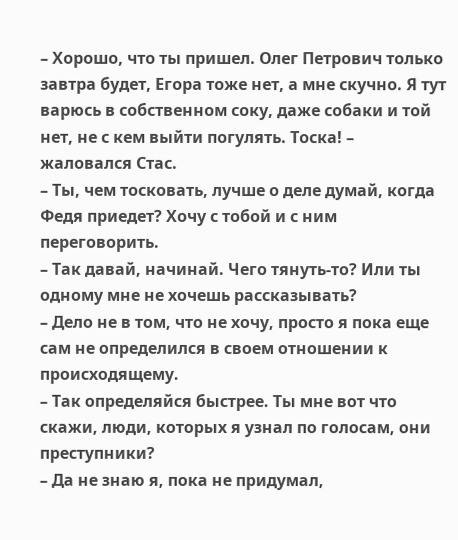– Хорошо, что ты пришел. Олег Петрович только завтра будет, Егора тоже нет, а мне скучно. Я тут варюсь в собственном соку, даже собаки и той нет, не с кем выйти погулять. Тоска! – жаловался Стас.
– Ты, чем тосковать, лучше о деле думай, когда Федя приедет? Хочу с тобой и с ним переговорить.
– Так давай, начинай. Чего тянуть-то? Или ты одному мне не хочешь рассказывать?
– Дело не в том, что не хочу, просто я пока еще сам не определился в своем отношении к происходящему.
– Так определяйся быстрее. Ты мне вот что скажи, люди, которых я узнал по голосам, они преступники?
– Да не знаю я, пока не придумал,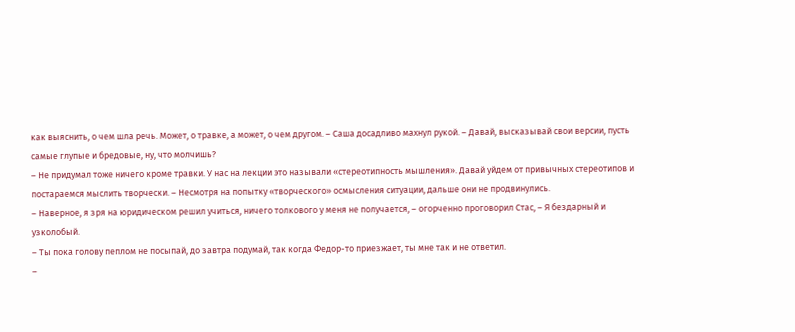как выяснить, о чем шла речь. Может, о травке, а может, о чем другом. – Саша досадливо махнул рукой. – Давай, высказывай свои версии, пусть самые глупые и бредовые, ну, что молчишь?
– Не придумал тоже ничего кроме травки. У нас на лекции это называли «стереотипность мышления». Давай уйдем от привычных стереотипов и постараемся мыслить творчески. – Несмотря на попытку «творческого» осмысления ситуации, дальше они не продвинулись.
– Наверное, я зря на юридическом решил учиться, ничего толкового у меня не получается, – огорченно проговорил Стас, – Я бездарный и узколобый.
– Ты пока голову пеплом не посыпай, до завтра подумай, так когда Федор-то приезжает, ты мне так и не ответил.
–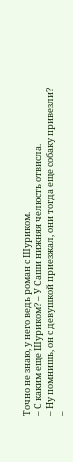Точно не знаю, у него ведь роман с Шуриком.
– С каким еще Шуриком? – У Саши нижняя челюсть отвисла.
– Ну помнишь, он с девушкой приезжал, они тогда еще собаку привезли?
–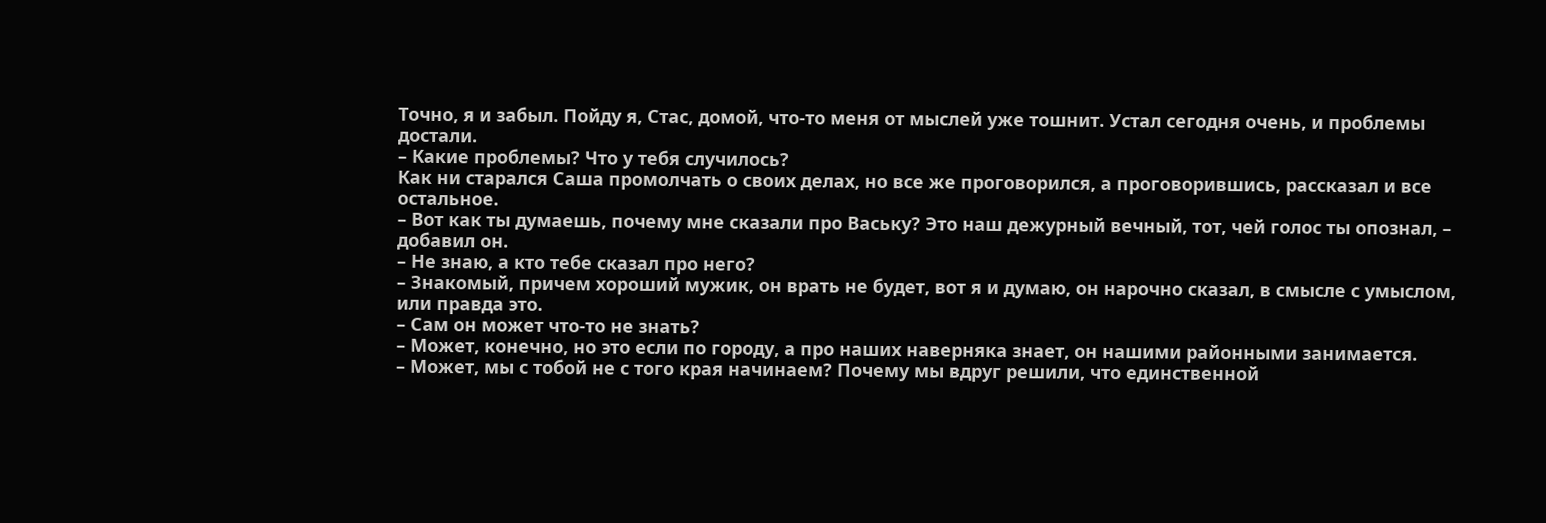Точно, я и забыл. Пойду я, Стас, домой, что-то меня от мыслей уже тошнит. Устал сегодня очень, и проблемы достали.
– Какие проблемы? Что у тебя случилось?
Как ни старался Саша промолчать о своих делах, но все же проговорился, а проговорившись, рассказал и все остальное.
– Вот как ты думаешь, почему мне сказали про Ваську? Это наш дежурный вечный, тот, чей голос ты опознал, – добавил он.
– Не знаю, а кто тебе сказал про него?
– Знакомый, причем хороший мужик, он врать не будет, вот я и думаю, он нарочно сказал, в смысле с умыслом, или правда это.
– Сам он может что-то не знать?
– Может, конечно, но это если по городу, а про наших наверняка знает, он нашими районными занимается.
– Может, мы с тобой не с того края начинаем? Почему мы вдруг решили, что единственной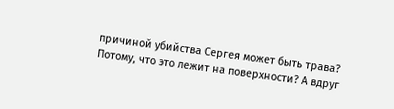причиной убийства Сергея может быть трава? Потому, что это лежит на поверхности? А вдруг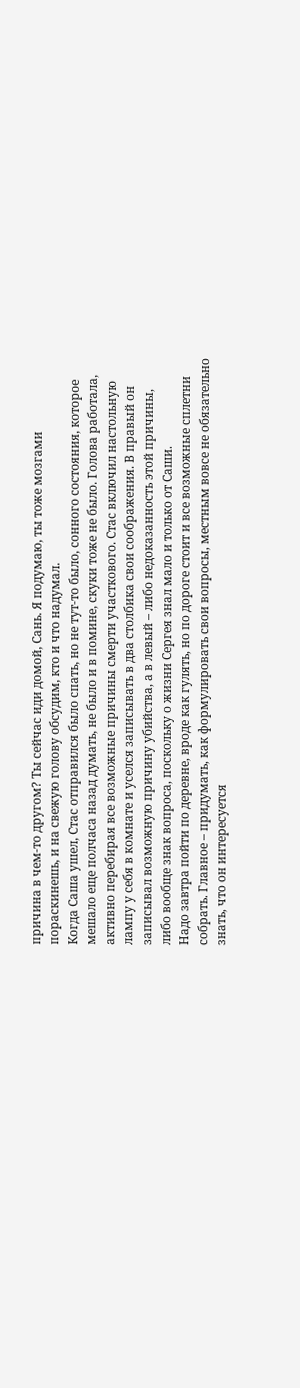причина в чем-то другом? Ты сейчас иди домой, Сань. Я подумаю, ты тоже мозгами пораскинешь, и на свежую голову обсудим, кто и что надумал.
Когда Саша ушел, Стас отправился было спать, но не тут-то было, сонного состояния, которое мешало еще полчаса назад думать, не было и в помине, скуки тоже не было. Голова работала, активно перебирая все возможные причины смерти участкового. Стас включил настольную лампу у себя в комнате и уселся записывать в два столбика свои соображения. В правый он записывал возможную причину убийства, а в левый – либо недоказанность этой причины, либо вообще знак вопроса, поскольку о жизни Сергея знал мало и только от Саши.
Надо завтра пойти по деревне, вроде как гулять, но по дороге стоит и все возможные сплетни собрать. Главное – придумать, как формулировать свои вопросы, местным вовсе не обязательно знать, что он интересуется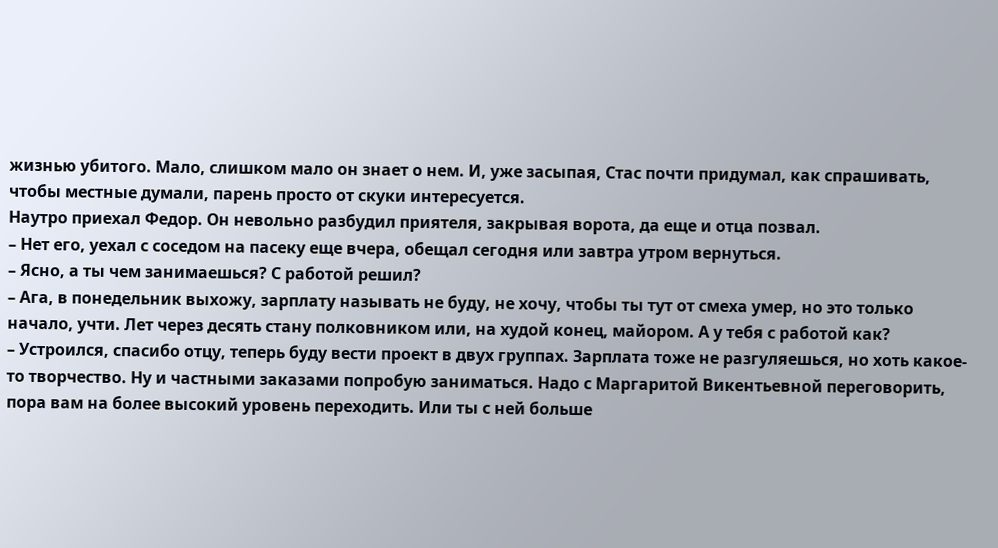жизнью убитого. Мало, слишком мало он знает о нем. И, уже засыпая, Стас почти придумал, как спрашивать, чтобы местные думали, парень просто от скуки интересуется.
Наутро приехал Федор. Он невольно разбудил приятеля, закрывая ворота, да еще и отца позвал.
– Нет его, уехал с соседом на пасеку еще вчера, обещал сегодня или завтра утром вернуться.
– Ясно, а ты чем занимаешься? С работой решил?
– Ага, в понедельник выхожу, зарплату называть не буду, не хочу, чтобы ты тут от смеха умер, но это только начало, учти. Лет через десять стану полковником или, на худой конец, майором. А у тебя с работой как?
– Устроился, спасибо отцу, теперь буду вести проект в двух группах. Зарплата тоже не разгуляешься, но хоть какое-то творчество. Ну и частными заказами попробую заниматься. Надо с Маргаритой Викентьевной переговорить, пора вам на более высокий уровень переходить. Или ты с ней больше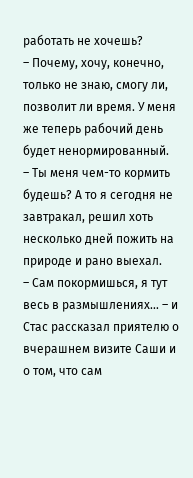работать не хочешь?
– Почему, хочу, конечно, только не знаю, смогу ли, позволит ли время. У меня же теперь рабочий день будет ненормированный.
– Ты меня чем-то кормить будешь? А то я сегодня не завтракал, решил хоть несколько дней пожить на природе и рано выехал.
– Сам покормишься, я тут весь в размышлениях… – и Стас рассказал приятелю о вчерашнем визите Саши и о том, что сам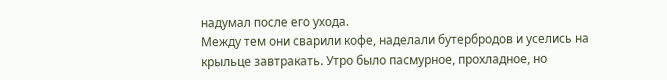надумал после его ухода.
Между тем они сварили кофе, наделали бутербродов и уселись на крыльце завтракать. Утро было пасмурное, прохладное, но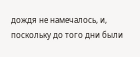дождя не намечалось, и, поскольку до того дни были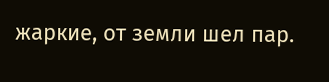жаркие, от земли шел пар.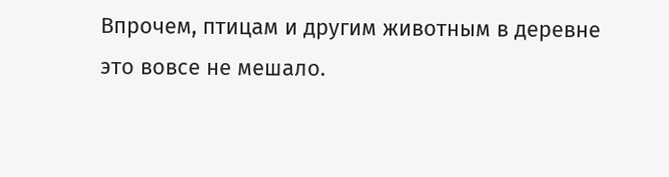Впрочем, птицам и другим животным в деревне это вовсе не мешало.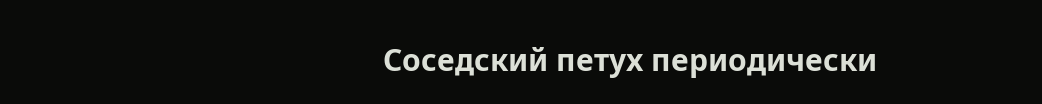Соседский петух периодически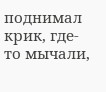поднимал крик, где-то мычали,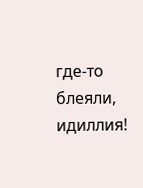где-то блеяли, идиллия!